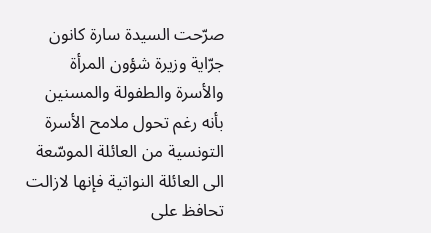صرّحت السيدة سارة كانون جرّاية وزيرة شؤون المرأة والأسرة والطفولة والمسنين بأنه رغم تحول ملامح الأسرة التونسية من العائلة الموسّعة الى العائلة النواتية فإنها لازالت تحافظ على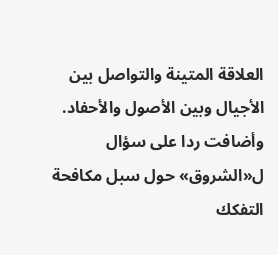العلاقة المتينة والتواصل بين الأجيال وبين الأصول والأحفاد. وأضافت ردا على سؤال ل«الشروق» حول سبل مكافحة التفكك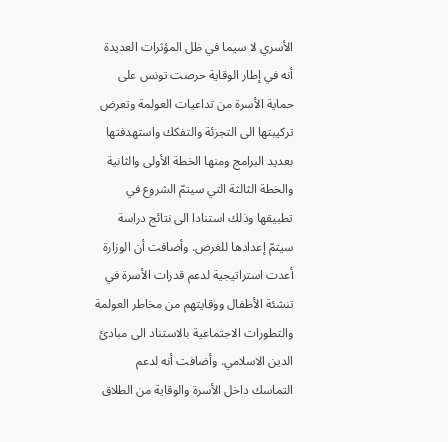الأسري لا سيما في ظل المؤثرات العديدة أنه في إطار الوقاية حرصت تونس على حماية الأسرة من تداعيات العولمة وتعرض تركيبتها الى التجزئة والتفكك واستهدفتها بعديد البرامج ومنها الخطة الأولى والثانية والخطة الثالثة التي سيتمّ الشروع في تطبيقها وذلك استنادا الى نتائج دراسة سيتمّ إعدادها للغرض. وأضافت أن الوزارة أعدت استراتيجية لدعم قدرات الأسرة في تنشئة الأطفال ووقايتهم من مخاطر العولمة والتطورات الاجتماعية بالاستناد الى مبادئ الدين الاسلامي. وأضافت أنه لدعم التماسك داخل الأسرة والوقاية من الطلاق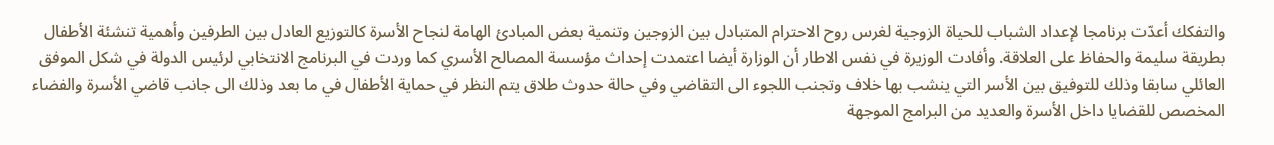والتفكك أعدّت برنامجا لإعداد الشباب للحياة الزوجية لغرس روح الاحترام المتبادل بين الزوجين وتنمية بعض المبادئ الهامة لنجاح الأسرة كالتوزيع العادل بين الطرفين وأهمية تنشئة الأطفال بطريقة سليمة والحفاظ على العلاقة. وأفادت الوزيرة في نفس الاطار أن الوزارة أيضا اعتمدت إحداث مؤسسة المصالح الأسري كما وردت في البرنامج الانتخابي لرئيس الدولة في شكل الموفق العائلي سابقا وذلك للتوفيق بين الأسر التي ينشب بها خلاف وتجنب اللجوء الى التقاضي وفي حالة حدوث طلاق يتم النظر في حماية الأطفال في ما بعد وذلك الى جانب قاضي الأسرة والفضاء المخصص للقضايا داخل الأسرة والعديد من البرامج الموجهة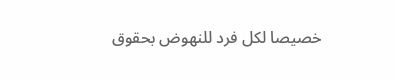خصيصا لكل فرد للنهوض بحقوق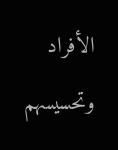الأفراد وتحسيسهم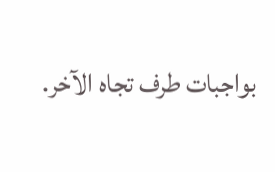بواجبات طرف تجاه الآخر.